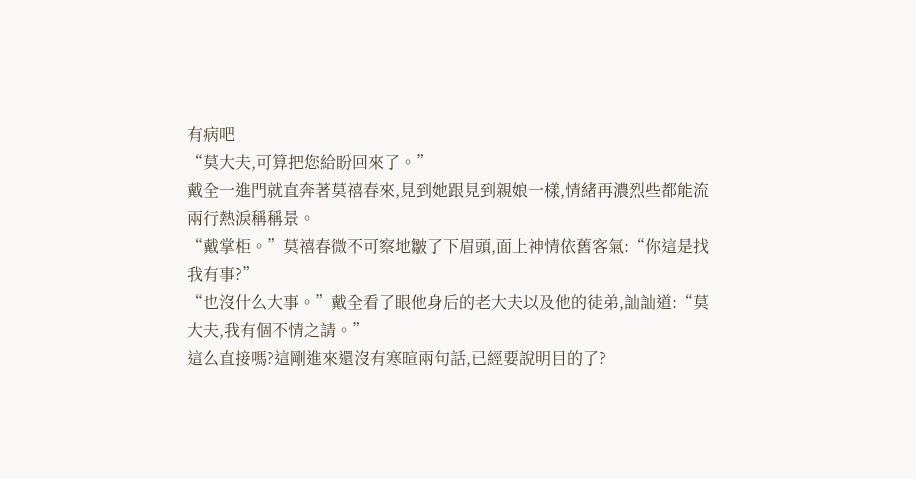有病吧
“莫大夫,可算把您給盼回來了。”
戴全一進門就直奔著莫禧春來,見到她跟見到親娘一樣,情緒再濃烈些都能流兩行熱淚稱稱景。
“戴掌柜。”莫禧春微不可察地皺了下眉頭,面上神情依舊客氣:“你這是找我有事?”
“也沒什么大事。”戴全看了眼他身后的老大夫以及他的徒弟,訕訕道:“莫大夫,我有個不情之請。”
這么直接嗎?這剛進來還沒有寒暄兩句話,已經要說明目的了?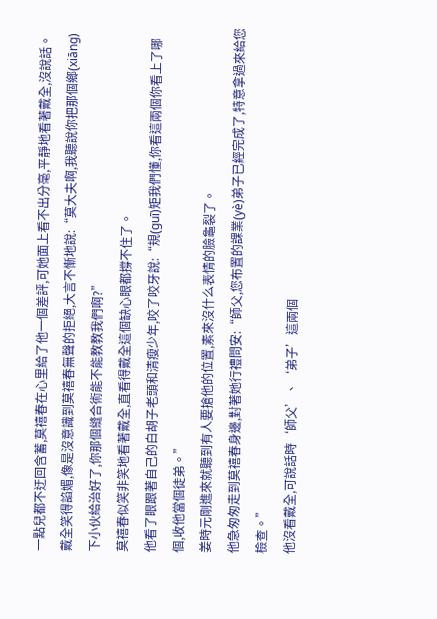一點兒都不迂回含蓄,莫禧春在心里給了他一個差評,可她面上看不出分毫,平靜地看著戴全,沒說話。
戴全笑得諂媚,像是沒意識到莫禧春無聲的拒絕,大言不慚地說:“莫大夫啊,我聽說你把那個鄉(xiāng)下小伙給治好了,你那個縫合術能不能教教我們啊?”
莫禧春似笑非笑地看著戴全,直看得戴全這個缺心眼都撐不住了。
他看了眼跟著自己的白胡子老頭和清瘦少年,咬了咬牙說:“規(guī)矩我們懂,你看這兩個你看上了哪個,收他當個徒弟。”
姜時元剛進來就聽到有人要搶他的位置,素來沒什么表情的臉龜裂了。
他急匆匆走到莫禧春身邊,對著她行禮問安:“師父,您布置的課業(yè)弟子已經完成了,特意拿過來給您檢查。”
他沒看戴全,可說話時‘師父’、‘弟子’這兩個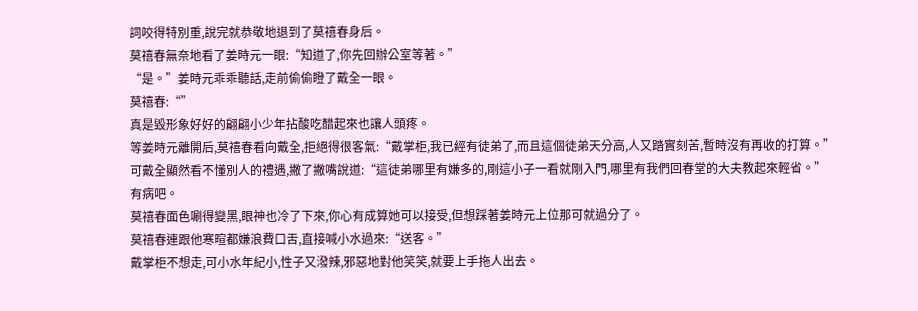詞咬得特別重,說完就恭敬地退到了莫禧春身后。
莫禧春無奈地看了姜時元一眼:“知道了,你先回辦公室等著。”
“是。”姜時元乖乖聽話,走前偷偷瞪了戴全一眼。
莫禧春:“”
真是毀形象好好的翩翩小少年拈酸吃醋起來也讓人頭疼。
等姜時元離開后,莫禧春看向戴全,拒絕得很客氣:“戴掌柜,我已經有徒弟了,而且這個徒弟天分高,人又踏實刻苦,暫時沒有再收的打算。”
可戴全顯然看不懂別人的禮遇,撇了撇嘴說道:“這徒弟哪里有嫌多的,剛這小子一看就剛入門,哪里有我們回春堂的大夫教起來輕省。”
有病吧。
莫禧春面色唰得變黑,眼神也冷了下來,你心有成算她可以接受,但想踩著姜時元上位那可就過分了。
莫禧春連跟他寒暄都嫌浪費口舌,直接喊小水過來:“送客。”
戴掌柜不想走,可小水年紀小,性子又潑辣,邪惡地對他笑笑,就要上手拖人出去。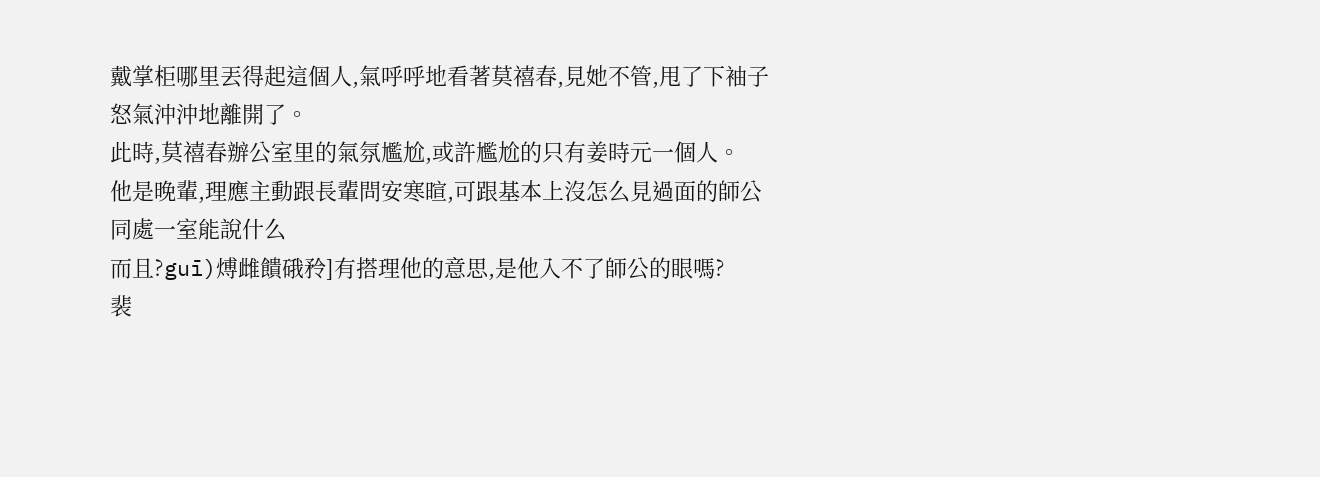戴掌柜哪里丟得起這個人,氣呼呼地看著莫禧春,見她不管,甩了下袖子怒氣沖沖地離開了。
此時,莫禧春辦公室里的氣氛尷尬,或許尷尬的只有姜時元一個人。
他是晚輩,理應主動跟長輩問安寒暄,可跟基本上沒怎么見過面的師公同處一室能說什么
而且?guī)煿雌饋硪矝]有搭理他的意思,是他入不了師公的眼嗎?
裴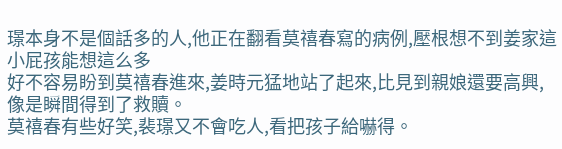璟本身不是個話多的人,他正在翻看莫禧春寫的病例,壓根想不到姜家這小屁孩能想這么多
好不容易盼到莫禧春進來,姜時元猛地站了起來,比見到親娘還要高興,像是瞬間得到了救贖。
莫禧春有些好笑,裴璟又不會吃人,看把孩子給嚇得。